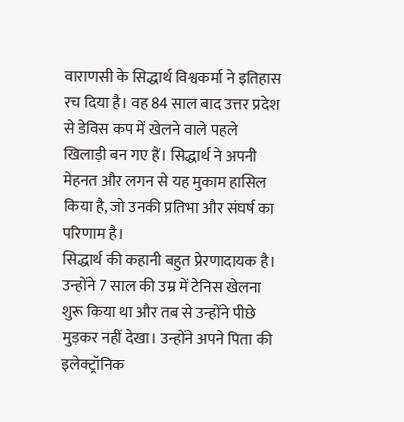वाराणसी के सिद्धार्थ विश्वकर्मा ने इतिहास रच दिया है। वह 84 साल बाद उत्तर प्रदेश से डेविस कप में खेलने वाले पहले खिलाड़ी बन गए हैं। सिद्धार्थ ने अपनी मेहनत और लगन से यह मुकाम हासिल किया है, जो उनकी प्रतिभा और संघर्ष का परिणाम है।
सिद्धार्थ की कहानी बहुत प्रेरणादायक है। उन्होंने 7 साल की उम्र में टेनिस खेलना शुरू किया था और तब से उन्होंने पीछे मुड़कर नहीं देखा। उन्होंने अपने पिता की इलेक्ट्रॉनिक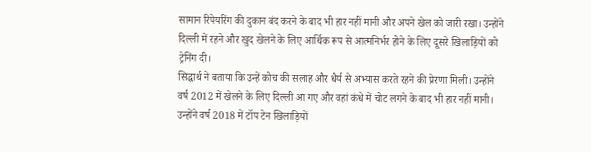सामान रिपेयरिंग की दुकान बंद करने के बाद भी हार नहीं मानी और अपने खेल को जारी रखा। उन्होंने दिल्ली में रहने और खुद खेलने के लिए आर्थिक रूप से आत्मनिर्भर होने के लिए दूसरे खिलाड़ियों को ट्रेनिंग दी।
सिद्धार्थ ने बताया कि उन्हें कोच की सलाह और धैर्य से अभ्यास करते रहने की प्रेरणा मिली। उन्होंने वर्ष 2012 में खेलने के लिए दिल्ली आ गए और वहां कंधे में चोट लगने के बाद भी हार नहीं मानी। उन्होंने वर्ष 2018 में टॉप टेन खिलाड़ियों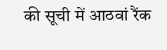की सूची में आठवां रैंक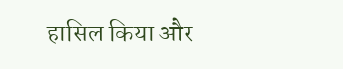हासिल किया और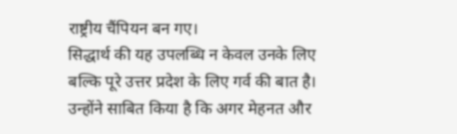राष्ट्रीय चैंपियन बन गए।
सिद्धार्थ की यह उपलब्धि न केवल उनके लिए बल्कि पूरे उत्तर प्रदेश के लिए गर्व की बात है। उन्होंने साबित किया है कि अगर मेहनत और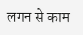लगन से काम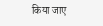किया जाए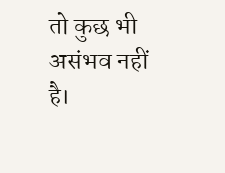तो कुछ भी असंभव नहीं है।